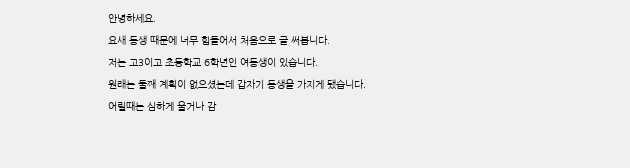안녕하세요.
요새 동생 때문에 너무 힘들어서 처음으로 글 써봅니다.
저는 고3이고 초등학교 6학년인 여동생이 있습니다.
원래는 둘째 계획이 없으셨는데 갑자기 동생을 가지게 됐습니다.
어릴때는 심하게 울거나 감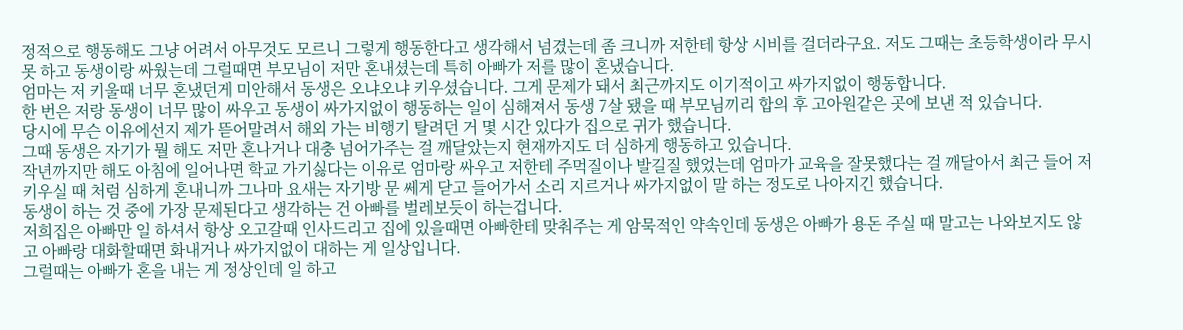정적으로 행동해도 그냥 어려서 아무것도 모르니 그렇게 행동한다고 생각해서 넘겼는데 좀 크니까 저한테 항상 시비를 걸더라구요. 저도 그때는 초등학생이라 무시 못 하고 동생이랑 싸웠는데 그럴때면 부모님이 저만 혼내셨는데 특히 아빠가 저를 많이 혼냈습니다.
엄마는 저 키울때 너무 혼냈던게 미안해서 동생은 오냐오냐 키우셨습니다. 그게 문제가 돼서 최근까지도 이기적이고 싸가지없이 행동합니다.
한 번은 저랑 동생이 너무 많이 싸우고 동생이 싸가지없이 행동하는 일이 심해져서 동생 7살 됐을 때 부모님끼리 합의 후 고아원같은 곳에 보낸 적 있습니다.
당시에 무슨 이유에선지 제가 뜯어말려서 해외 가는 비행기 탈려던 거 몇 시간 있다가 집으로 귀가 했습니다.
그때 동생은 자기가 뭘 해도 저만 혼나거나 대충 넘어가주는 걸 깨달았는지 현재까지도 더 심하게 행동하고 있습니다.
작년까지만 해도 아침에 일어나면 학교 가기싫다는 이유로 엄마랑 싸우고 저한테 주먹질이나 발길질 했었는데 엄마가 교육을 잘못했다는 걸 깨달아서 최근 들어 저 키우실 때 처럼 심하게 혼내니까 그나마 요새는 자기방 문 쎄게 닫고 들어가서 소리 지르거나 싸가지없이 말 하는 정도로 나아지긴 했습니다.
동생이 하는 것 중에 가장 문제된다고 생각하는 건 아빠를 벌레보듯이 하는겁니다.
저희집은 아빠만 일 하셔서 항상 오고갈때 인사드리고 집에 있을때면 아빠한테 맞춰주는 게 암묵적인 약속인데 동생은 아빠가 용돈 주실 때 말고는 나와보지도 않고 아빠랑 대화할때면 화내거나 싸가지없이 대하는 게 일상입니다.
그럴때는 아빠가 혼을 내는 게 정상인데 일 하고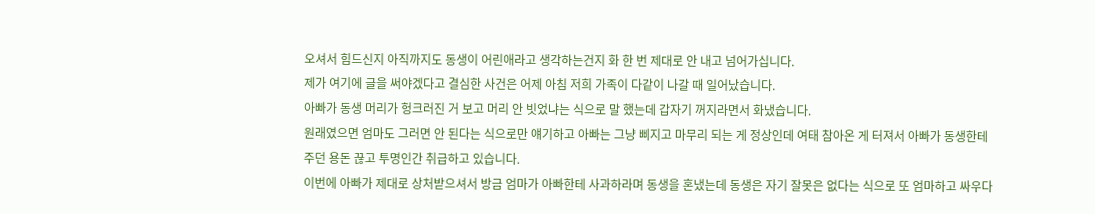오셔서 힘드신지 아직까지도 동생이 어린애라고 생각하는건지 화 한 번 제대로 안 내고 넘어가십니다.
제가 여기에 글을 써야겠다고 결심한 사건은 어제 아침 저희 가족이 다같이 나갈 때 일어났습니다.
아빠가 동생 머리가 헝크러진 거 보고 머리 안 빗었냐는 식으로 말 했는데 갑자기 꺼지라면서 화냈습니다.
원래였으면 엄마도 그러면 안 된다는 식으로만 얘기하고 아빠는 그냥 삐지고 마무리 되는 게 정상인데 여태 참아온 게 터져서 아빠가 동생한테 주던 용돈 끊고 투명인간 취급하고 있습니다.
이번에 아빠가 제대로 상처받으셔서 방금 엄마가 아빠한테 사과하라며 동생을 혼냈는데 동생은 자기 잘못은 없다는 식으로 또 엄마하고 싸우다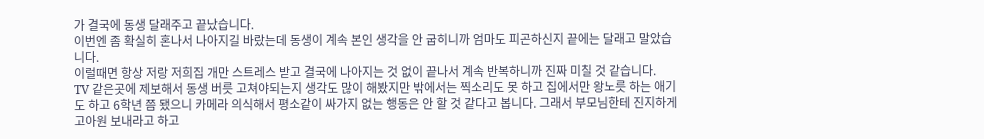가 결국에 동생 달래주고 끝났습니다.
이번엔 좀 확실히 혼나서 나아지길 바랐는데 동생이 계속 본인 생각을 안 굽히니까 엄마도 피곤하신지 끝에는 달래고 말았습니다.
이럴때면 항상 저랑 저희집 개만 스트레스 받고 결국에 나아지는 것 없이 끝나서 계속 반복하니까 진짜 미칠 것 같습니다.
TV 같은곳에 제보해서 동생 버릇 고쳐야되는지 생각도 많이 해봤지만 밖에서는 찍소리도 못 하고 집에서만 왕노릇 하는 애기도 하고 6학년 쯤 됐으니 카메라 의식해서 평소같이 싸가지 없는 행동은 안 할 것 같다고 봅니다. 그래서 부모님한테 진지하게 고아원 보내라고 하고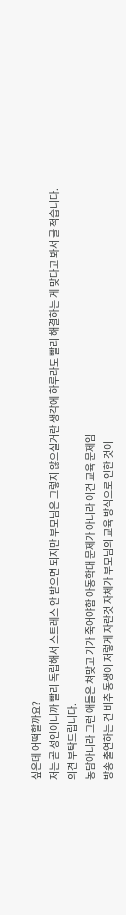싶은데 어떡할까요?
저는 곧 성인이니까 빨리 독립해서 스트레스 안 받으면 되지만 부모님은 그렇지 않으실거란 생각에 하루라도 빨리 해결하는 게 맞다고 봐서 글 적습니다.
의견 부탁드립니다.
농담아니라 그런 애들은 쳐맞고 기가 죽어야함 아동학대 문제가 아니라 이건 교육 문제임
방송 출연하는 건 비추 동생이 저렇게 자란것 자체가 부모님의 교육 방식으로 인한 것이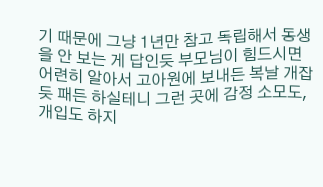기 때문에 그냥 1년만 참고 독립해서 동생을 안 보는 게 답인듯 부모님이 힘드시면 어련히 알아서 고아원에 보내든 복날 개잡듯 패든 하실테니 그런 곳에 감정 소모도, 개입도 하지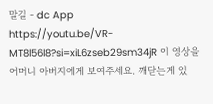말길 - dc App
https://youtu.be/VR-MT8l56l8?si=xiL6zseb29sm34jR 이 영상을 어머니 아버지에게 보여주세요. 깨닫는게 있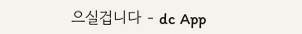으실겁니다 - dc App